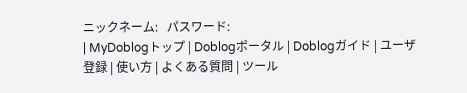ニックネーム:   パスワード:
| MyDoblogトップ | Doblogポータル | Doblogガイド | ユーザ登録 | 使い方 | よくある質問 | ツール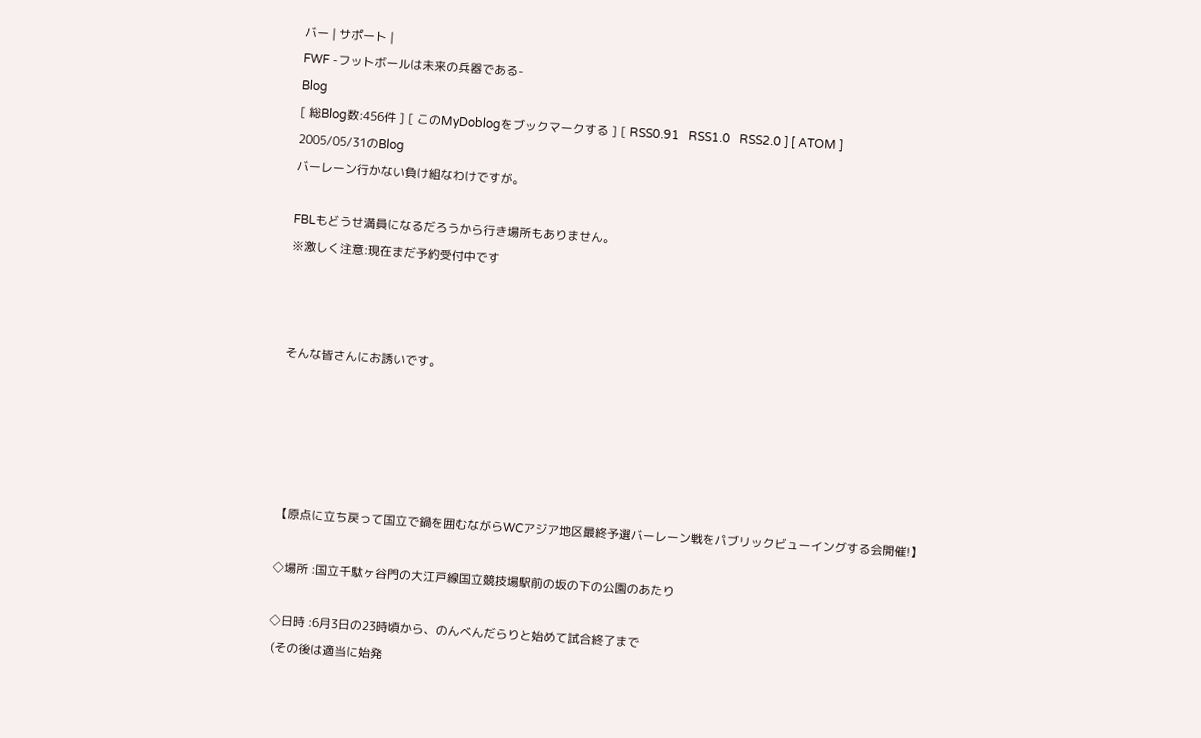バー | サポート |
FWF -フットボールは未来の兵器である-
Blog
[ 総Blog数:456件 ] [ このMyDoblogをブックマークする ] [ RSS0.91   RSS1.0   RSS2.0 ] [ ATOM ]
2005/05/31のBlog
バーレーン行かない負け組なわけですが。

FBLもどうせ満員になるだろうから行き場所もありません。
※激しく注意:現在まだ予約受付中です



そんな皆さんにお誘いです。





【原点に立ち戻って国立で鍋を囲むながらWCアジア地区最終予選バーレーン戦をパブリックビューイングする会開催!】

◇場所 :国立千駄ヶ谷門の大江戸線国立競技場駅前の坂の下の公園のあたり

◇日時 :6月3日の23時頃から、のんべんだらりと始めて試合終了まで
 (その後は適当に始発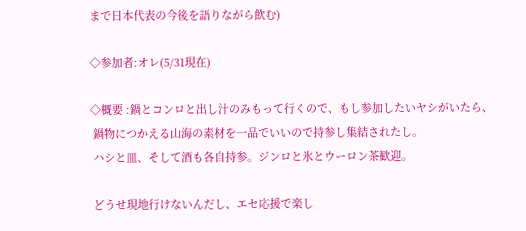まで日本代表の今後を語りながら飲む)

◇参加者:オレ(5/31現在)

◇概要 :鍋とコンロと出し汁のみもって行くので、もし参加したいヤシがいたら、
 鍋物につかえる山海の素材を一品でいいので持参し集結されたし。
 ハシと皿、そして酒も各自持参。ジンロと氷とウーロン茶歓迎。

 どうせ現地行けないんだし、エセ応援で楽し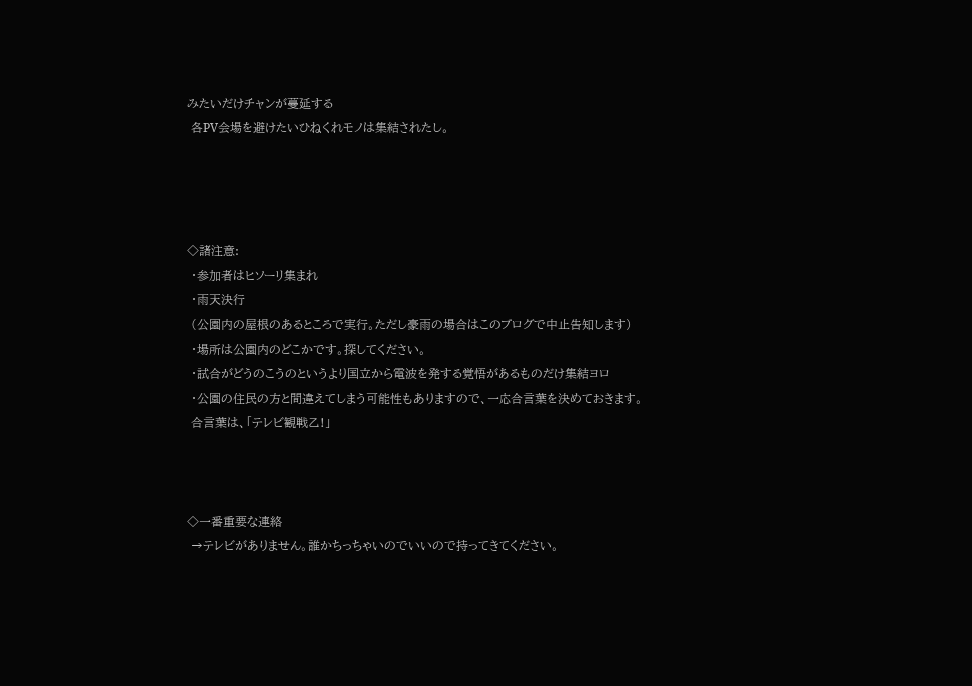みたいだけチャンが蔓延する
 各PV会場を避けたいひねくれモノは集結されたし。




◇諸注意:
 ・参加者はヒソーリ集まれ
 ・雨天決行
 (公園内の屋根のあるところで実行。ただし豪雨の場合はこのブログで中止告知します)
 ・場所は公園内のどこかです。探してください。
 ・試合がどうのこうのというより国立から電波を発する覚悟があるものだけ集結ヨロ
 ・公園の住民の方と間違えてしまう可能性もありますので、一応合言葉を決めておきます。
 合言葉は、「テレビ観戦乙!」



◇一番重要な連絡
 →テレビがありません。誰かちっちゃいのでいいので持ってきてください。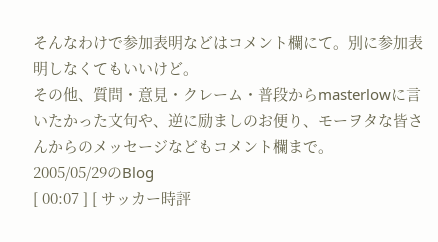そんなわけで参加表明などはコメント欄にて。別に参加表明しなくてもいいけど。
その他、質問・意見・クレーム・普段からmasterlowに言いたかった文句や、逆に励ましのお便り、モーヲタな皆さんからのメッセージなどもコメント欄まで。
2005/05/29のBlog
[ 00:07 ] [ サッカー時評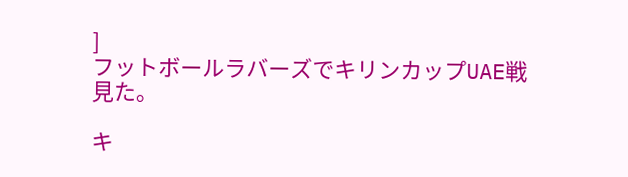]
フットボールラバーズでキリンカップUAE戦見た。

キ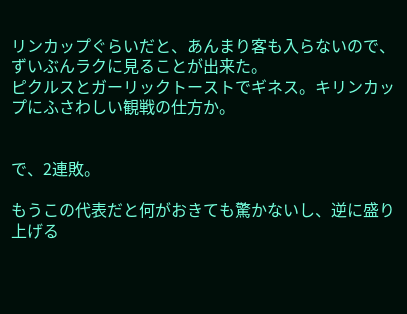リンカップぐらいだと、あんまり客も入らないので、ずいぶんラクに見ることが出来た。
ピクルスとガーリックトーストでギネス。キリンカップにふさわしい観戦の仕方か。


で、2連敗。

もうこの代表だと何がおきても驚かないし、逆に盛り上げる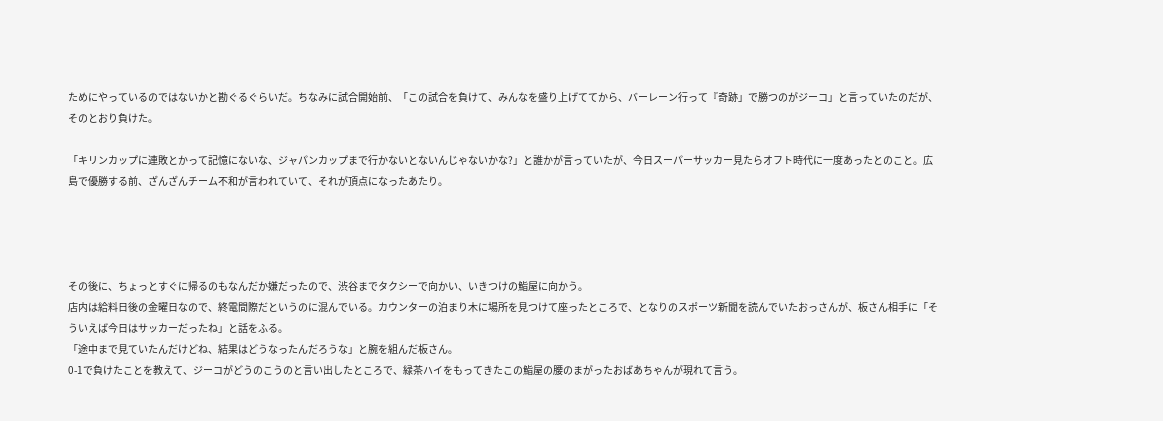ためにやっているのではないかと勘ぐるぐらいだ。ちなみに試合開始前、「この試合を負けて、みんなを盛り上げててから、バーレーン行って『奇跡」で勝つのがジーコ」と言っていたのだが、そのとおり負けた。

「キリンカップに連敗とかって記憶にないな、ジャパンカップまで行かないとないんじゃないかな?」と誰かが言っていたが、今日スーパーサッカー見たらオフト時代に一度あったとのこと。広島で優勝する前、ざんざんチーム不和が言われていて、それが頂点になったあたり。




その後に、ちょっとすぐに帰るのもなんだか嫌だったので、渋谷までタクシーで向かい、いきつけの鮨屋に向かう。
店内は給料日後の金曜日なので、終電間際だというのに混んでいる。カウンターの泊まり木に場所を見つけて座ったところで、となりのスポーツ新聞を読んでいたおっさんが、板さん相手に「そういえば今日はサッカーだったね」と話をふる。
「途中まで見ていたんだけどね、結果はどうなったんだろうな」と腕を組んだ板さん。
0-1で負けたことを教えて、ジーコがどうのこうのと言い出したところで、緑茶ハイをもってきたこの鮨屋の腰のまがったおばあちゃんが現れて言う。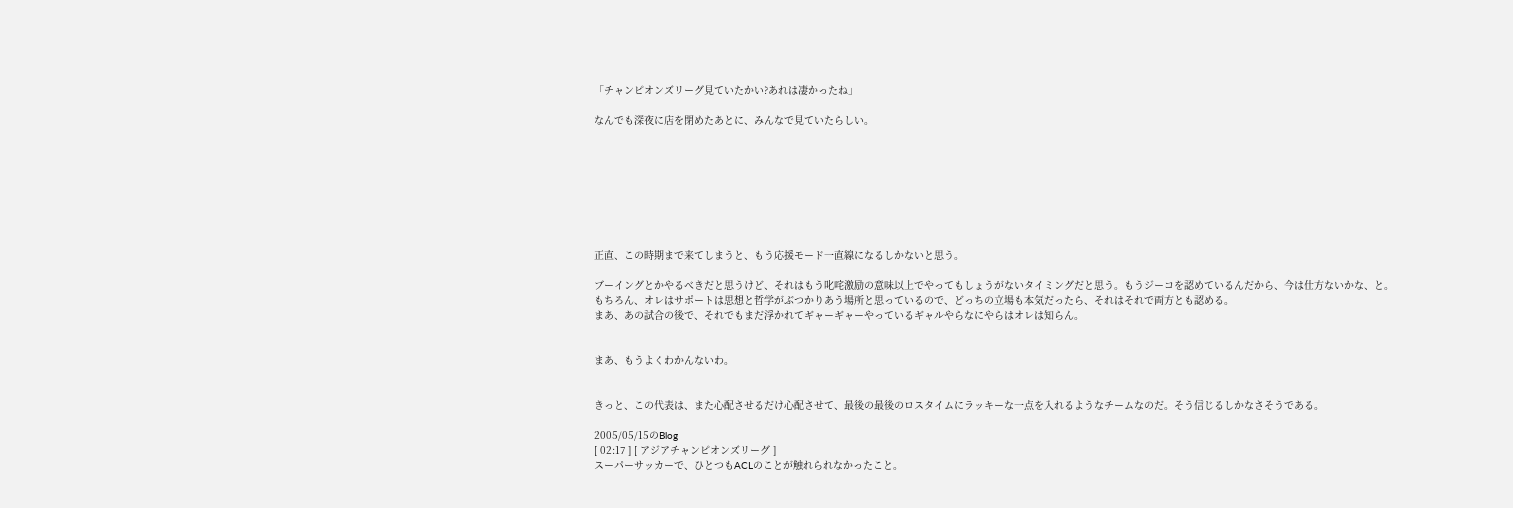「チャンピオンズリーグ見ていたかい?あれは凄かったね」

なんでも深夜に店を閉めたあとに、みんなで見ていたらしい。








正直、この時期まで来てしまうと、もう応援モード一直線になるしかないと思う。

ブーイングとかやるべきだと思うけど、それはもう叱咤激励の意味以上でやってもしょうがないタイミングだと思う。もうジーコを認めているんだから、今は仕方ないかな、と。
もちろん、オレはサポートは思想と哲学がぶつかりあう場所と思っているので、どっちの立場も本気だったら、それはそれで両方とも認める。
まあ、あの試合の後で、それでもまだ浮かれてギャーギャーやっているギャルやらなにやらはオレは知らん。


まあ、もうよくわかんないわ。


きっと、この代表は、また心配させるだけ心配させて、最後の最後のロスタイムにラッキーな一点を入れるようなチームなのだ。そう信じるしかなさそうである。

2005/05/15のBlog
[ 02:17 ] [ アジアチャンピオンズリーグ ]
スーパーサッカーで、ひとつもACLのことが触れられなかったこと。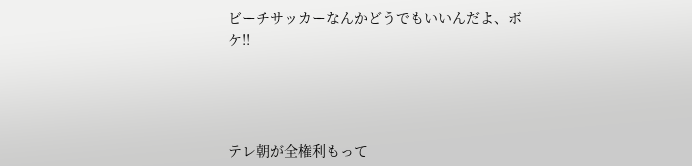ビーチサッカーなんかどうでもいいんだよ、ボケ!!




テレ朝が全権利もって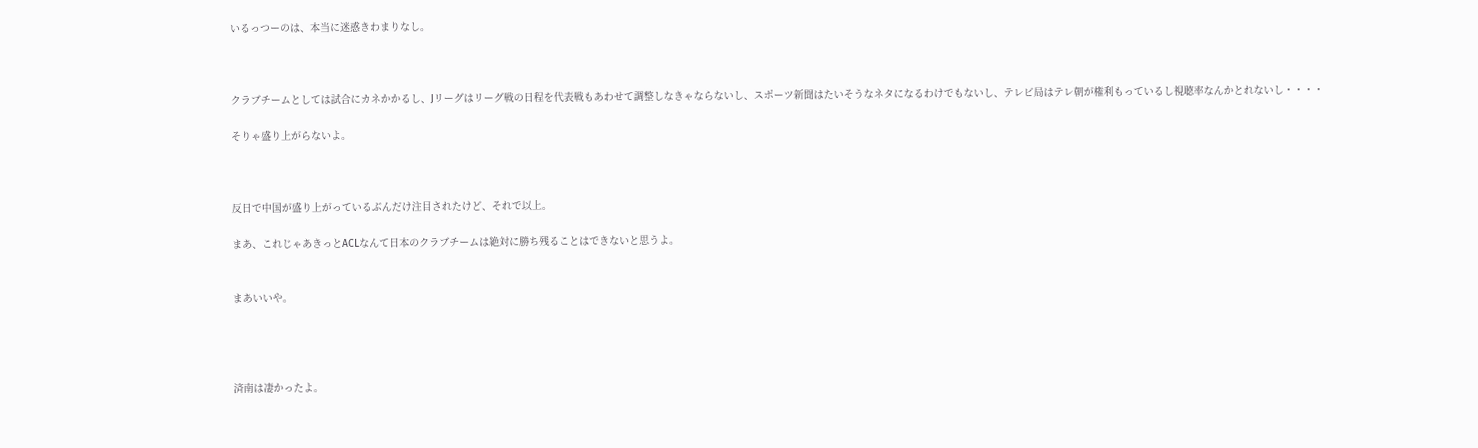いるっつーのは、本当に迷惑きわまりなし。



クラブチームとしては試合にカネかかるし、Jリーグはリーグ戦の日程を代表戦もあわせて調整しなきゃならないし、スポーツ新聞はたいそうなネタになるわけでもないし、テレビ局はテレ朝が権利もっているし視聴率なんかとれないし・・・・

そりゃ盛り上がらないよ。



反日で中国が盛り上がっているぶんだけ注目されたけど、それで以上。

まあ、これじゃあきっとACLなんて日本のクラブチームは絶対に勝ち残ることはできないと思うよ。


まあいいや。




済南は凄かったよ。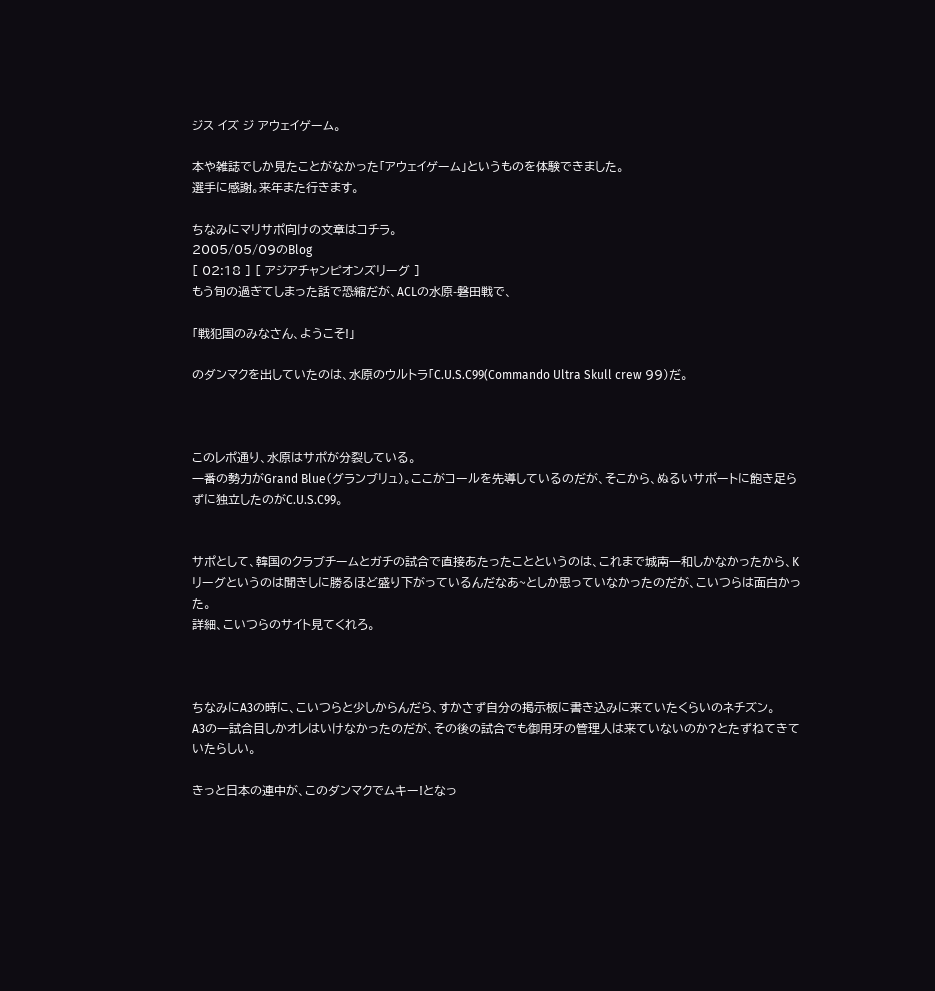ジス イズ ジ アウェイゲーム。

本や雑誌でしか見たことがなかった「アウェイゲーム」というものを体験できました。
選手に感謝。来年また行きます。

ちなみにマリサポ向けの文章はコチラ。
2005/05/09のBlog
[ 02:18 ] [ アジアチャンピオンズリーグ ]
もう旬の過ぎてしまった話で恐縮だが、ACLの水原-磐田戦で、

「戦犯国のみなさん、ようこそ!」

のダンマクを出していたのは、水原のウルトラ「C.U.S.C99(Commando Ultra Skull crew 99)だ。



このレポ通り、水原はサポが分裂している。
一番の勢力がGrand Blue(グランブリュ)。ここがコールを先導しているのだが、そこから、ぬるいサポートに飽き足らずに独立したのがC.U.S.C99。


サポとして、韓国のクラブチームとガチの試合で直接あたったことというのは、これまで城南一和しかなかったから、Kリーグというのは聞きしに勝るほど盛り下がっているんだなあ~としか思っていなかったのだが、こいつらは面白かった。
詳細、こいつらのサイト見てくれろ。



ちなみにA3の時に、こいつらと少しからんだら、すかさず自分の掲示板に書き込みに来ていたくらいのネチズン。
A3の一試合目しかオレはいけなかったのだが、その後の試合でも御用牙の管理人は来ていないのか?とたずねてきていたらしい。

きっと日本の連中が、このダンマクでムキー!となっ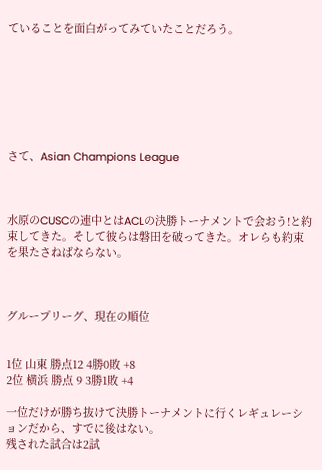ていることを面白がってみていたことだろう。







さて、Asian Champions League



水原のCUSCの連中とはACLの決勝トーナメントで会おう!と約束してきた。そして彼らは磐田を破ってきた。オレらも約束を果たさねばならない。



グループリーグ、現在の順位


1位 山東 勝点12 4勝0敗 +8
2位 横浜 勝点 9 3勝1敗 +4

一位だけが勝ち抜けて決勝トーナメントに行くレギュレーションだから、すでに後はない。
残された試合は2試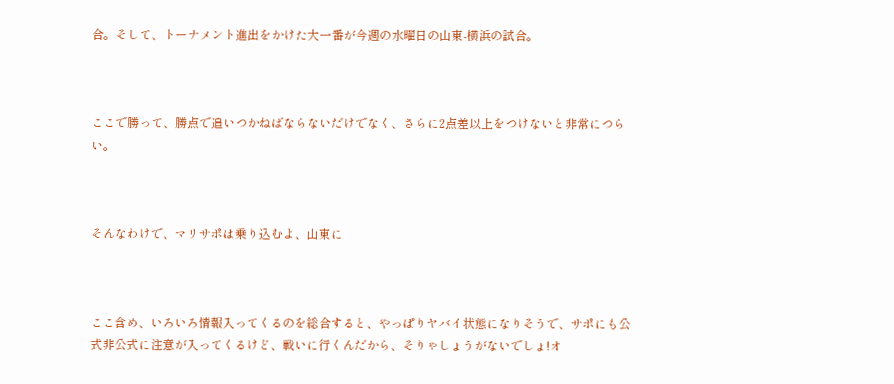合。そして、トーナメント進出をかけた大一番が今週の水曜日の山東-横浜の試合。



ここで勝って、勝点で追いつかねばならないだけでなく、さらに2点差以上をつけないと非常につらい。



そんなわけで、マリサポは乗り込むよ、山東に



ここ含め、いろいろ情報入ってくるのを総合すると、やっぱりヤバイ状態になりそうで、サポにも公式非公式に注意が入ってくるけど、戦いに行くんだから、そりゃしょうがないでしょ!オ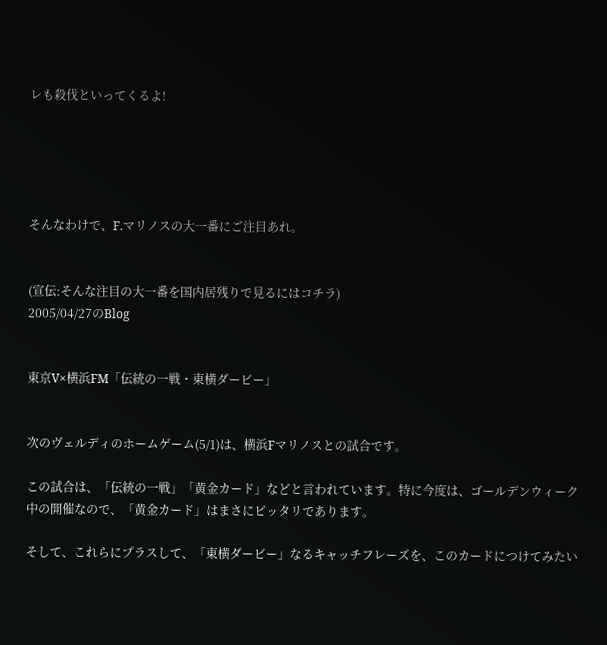レも殺伐といってくるよ!





そんなわけで、F.マリノスの大一番にご注目あれ。


(宣伝:そんな注目の大一番を国内居残りで見るにはコチラ)
2005/04/27のBlog


東京V×横浜FM「伝統の一戦・東横ダービー」


次のヴェルディのホームゲーム(5/1)は、横浜Fマリノスとの試合です。

この試合は、「伝統の一戦」「黄金カード」などと言われています。特に今度は、ゴールデンウィーク中の開催なので、「黄金カード」はまさにピッタリであります。

そして、これらにプラスして、「東横ダービー」なるキャッチフレーズを、このカードにつけてみたい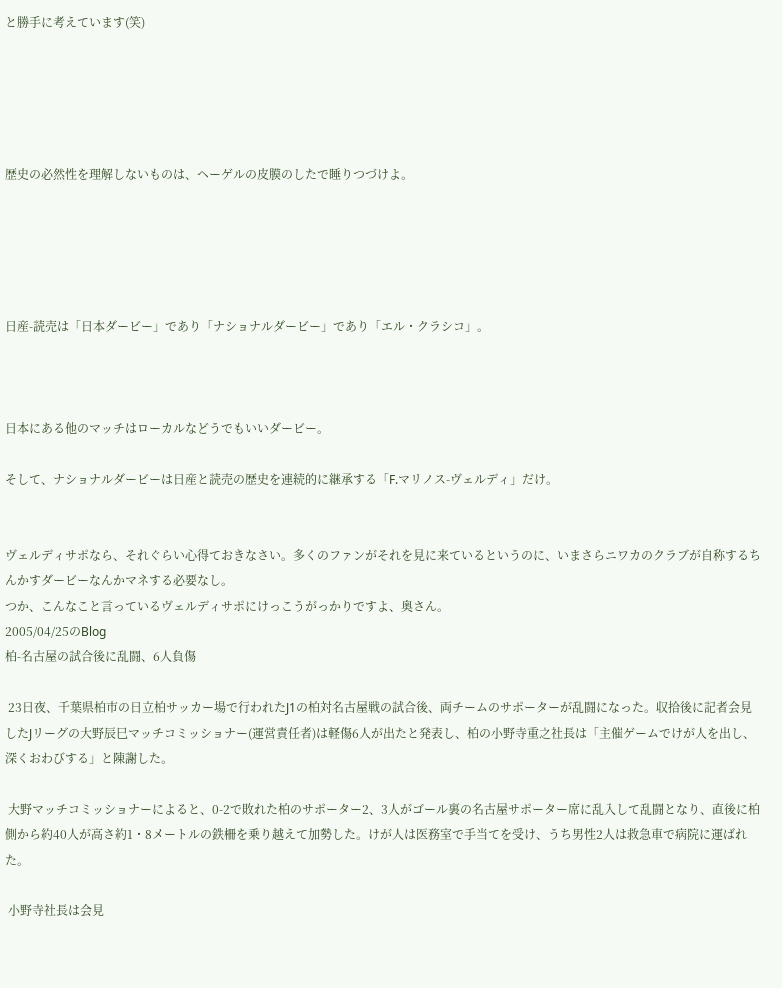と勝手に考えています(笑)





歴史の必然性を理解しないものは、ヘーゲルの皮膜のしたで睡りつづけよ。





日産-読売は「日本ダービー」であり「ナショナルダービー」であり「エル・クラシコ」。



日本にある他のマッチはローカルなどうでもいいダービー。

そして、ナショナルダービーは日産と読売の歴史を連続的に継承する「F.マリノス-ヴェルディ」だけ。


ヴェルディサポなら、それぐらい心得ておきなさい。多くのファンがそれを見に来ているというのに、いまさらニワカのクラブが自称するちんかすダービーなんかマネする必要なし。
つか、こんなこと言っているヴェルディサポにけっこうがっかりですよ、奥さん。
2005/04/25のBlog
柏-名古屋の試合後に乱闘、6人負傷

 23日夜、千葉県柏市の日立柏サッカー場で行われたJ1の柏対名古屋戦の試合後、両チームのサポーターが乱闘になった。収拾後に記者会見したJリーグの大野辰巳マッチコミッショナー(運営責任者)は軽傷6人が出たと発表し、柏の小野寺重之社長は「主催ゲームでけが人を出し、深くおわびする」と陳謝した。

 大野マッチコミッショナーによると、0-2で敗れた柏のサポーター2、3人がゴール裏の名古屋サポーター席に乱入して乱闘となり、直後に柏側から約40人が高さ約1・8メートルの鉄柵を乗り越えて加勢した。けが人は医務室で手当てを受け、うち男性2人は救急車で病院に運ばれた。

 小野寺社長は会見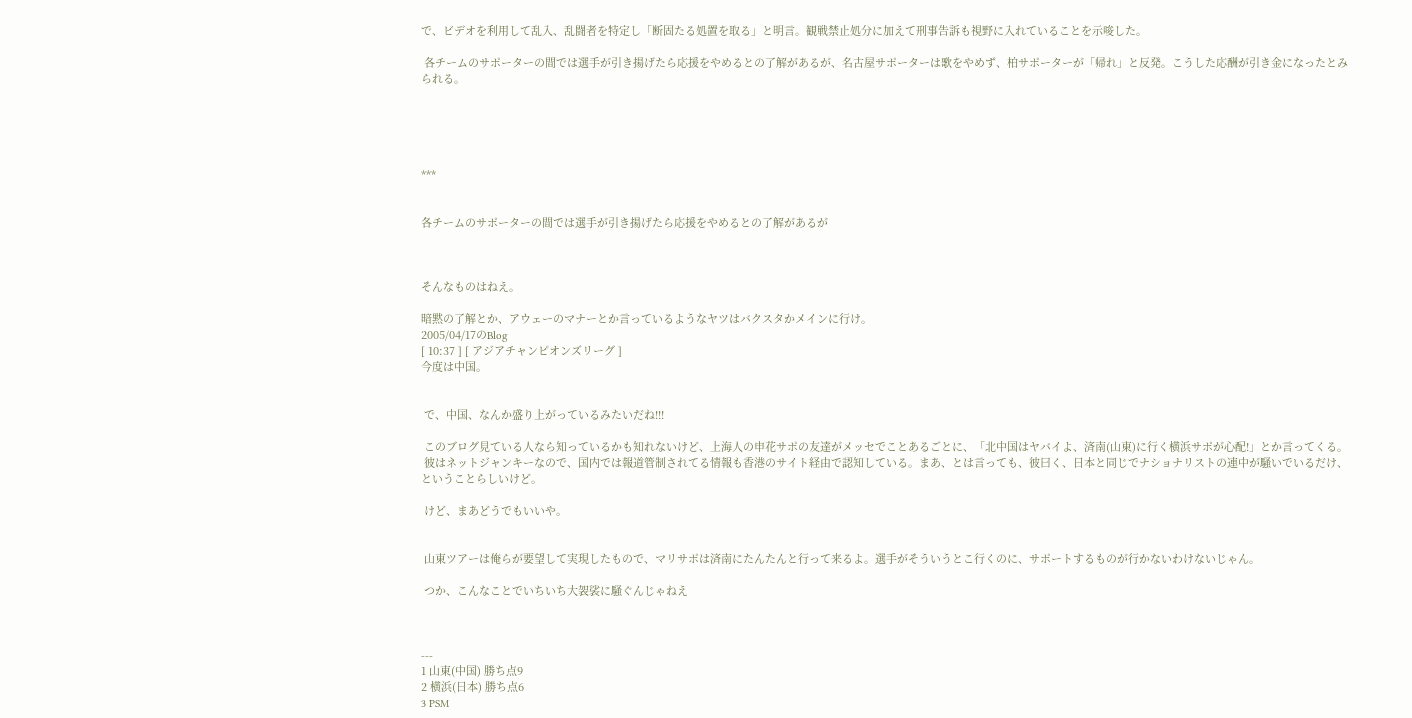で、ビデオを利用して乱入、乱闘者を特定し「断固たる処置を取る」と明言。観戦禁止処分に加えて刑事告訴も視野に入れていることを示唆した。

 各チームのサポーターの間では選手が引き揚げたら応援をやめるとの了解があるが、名古屋サポーターは歌をやめず、柏サポーターが「帰れ」と反発。こうした応酬が引き金になったとみられる。





***


各チームのサポーターの間では選手が引き揚げたら応援をやめるとの了解があるが



そんなものはねえ。

暗黙の了解とか、アウェーのマナーとか言っているようなヤツはバクスタかメインに行け。
2005/04/17のBlog
[ 10:37 ] [ アジアチャンピオンズリーグ ]
今度は中国。


 で、中国、なんか盛り上がっているみたいだね!!!

 このブログ見ている人なら知っているかも知れないけど、上海人の申花サポの友達がメッセでことあるごとに、「北中国はヤバイよ、済南(山東)に行く横浜サポが心配!」とか言ってくる。
 彼はネットジャンキーなので、国内では報道管制されてる情報も香港のサイト経由で認知している。まあ、とは言っても、彼曰く、日本と同じでナショナリストの連中が騒いでいるだけ、ということらしいけど。

 けど、まあどうでもいいや。


 山東ツアーは俺らが要望して実現したもので、マリサポは済南にたんたんと行って来るよ。選手がそういうとこ行くのに、サポートするものが行かないわけないじゃん。

 つか、こんなことでいちいち大袈裟に騒ぐんじゃねえ



---
1 山東(中国) 勝ち点9
2 横浜(日本) 勝ち点6
3 PSM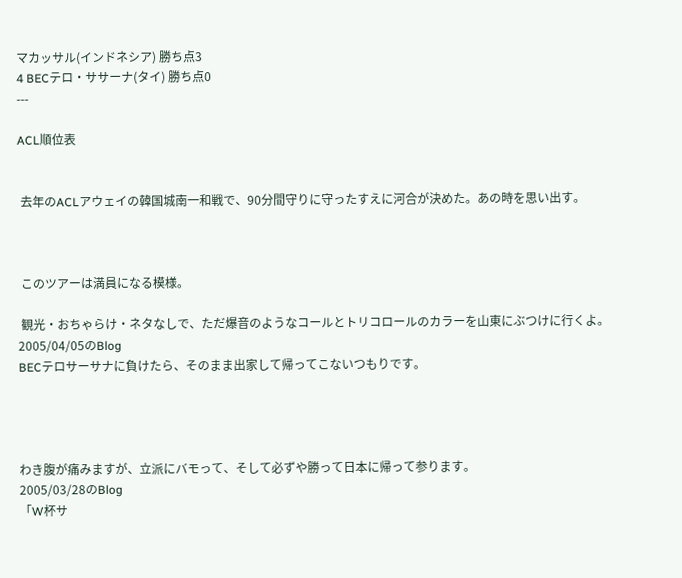マカッサル(インドネシア) 勝ち点3
4 BECテロ・ササーナ(タイ) 勝ち点0
---

ACL順位表


 去年のACLアウェイの韓国城南一和戦で、90分間守りに守ったすえに河合が決めた。あの時を思い出す。



 このツアーは満員になる模様。

 観光・おちゃらけ・ネタなしで、ただ爆音のようなコールとトリコロールのカラーを山東にぶつけに行くよ。
2005/04/05のBlog
BECテロサーサナに負けたら、そのまま出家して帰ってこないつもりです。




わき腹が痛みますが、立派にバモって、そして必ずや勝って日本に帰って参ります。
2005/03/28のBlog
「W杯サ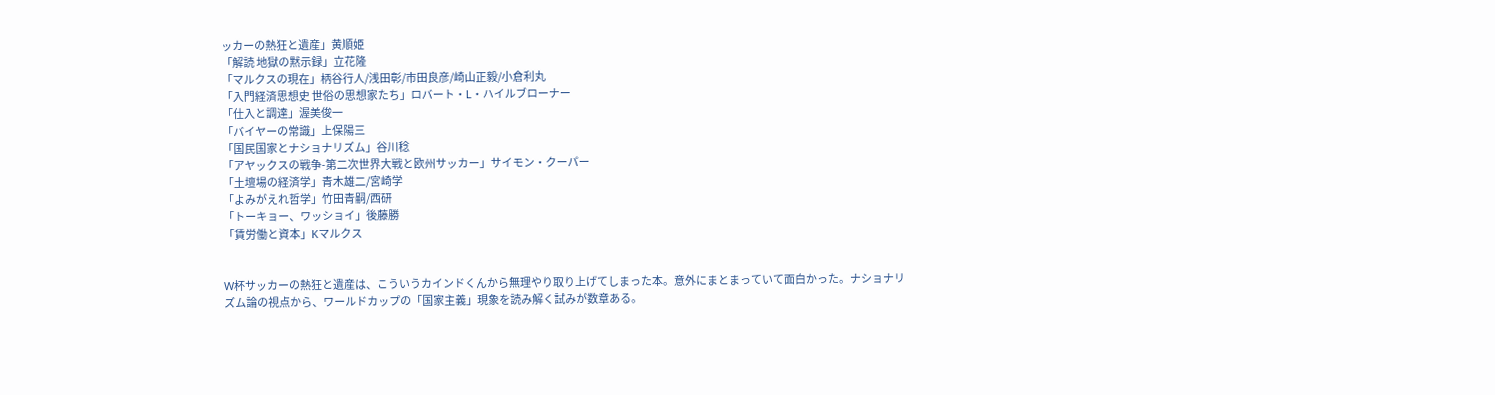ッカーの熱狂と遺産」黄順姫
「解読 地獄の黙示録」立花隆
「マルクスの現在」柄谷行人/浅田彰/市田良彦/崎山正毅/小倉利丸
「入門経済思想史 世俗の思想家たち」ロバート・L・ハイルブローナー
「仕入と調達」渥美俊一
「バイヤーの常識」上保陽三
「国民国家とナショナリズム」谷川稔
「アヤックスの戦争-第二次世界大戦と欧州サッカー」サイモン・クーパー
「土壇場の経済学」青木雄二/宮崎学
「よみがえれ哲学」竹田青嗣/西研
「トーキョー、ワッショイ」後藤勝
「賃労働と資本」Kマルクス


W杯サッカーの熱狂と遺産は、こういうカインドくんから無理やり取り上げてしまった本。意外にまとまっていて面白かった。ナショナリズム論の視点から、ワールドカップの「国家主義」現象を読み解く試みが数章ある。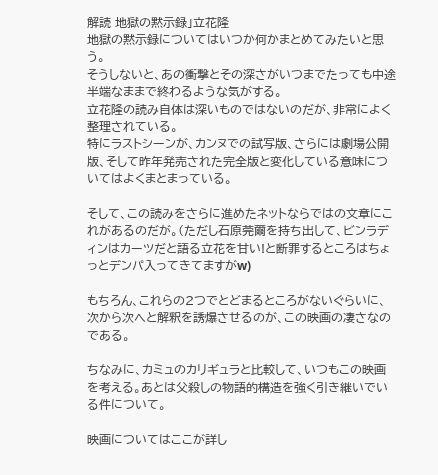解読 地獄の黙示録」立花隆
地獄の黙示録についてはいつか何かまとめてみたいと思う。
そうしないと、あの衝撃とその深さがいつまでたっても中途半端なままで終わるような気がする。
立花隆の読み自体は深いものではないのだが、非常によく整理されている。
特にラストシーンが、カンヌでの試写版、さらには劇場公開版、そして昨年発売された完全版と変化している意味についてはよくまとまっている。

そして、この読みをさらに進めたネットならではの文章にこれがあるのだが。(ただし石原莞爾を持ち出して、ビンラディンはカーツだと語る立花を甘い!と断罪するところはちょっとデンパ入ってきてますがw)

もちろん、これらの2つでとどまるところがないぐらいに、次から次へと解釈を誘爆させるのが、この映画の凄さなのである。

ちなみに、カミュのカリギュラと比較して、いつもこの映画を考える。あとは父殺しの物語的構造を強く引き継いでいる件について。

映画についてはここが詳し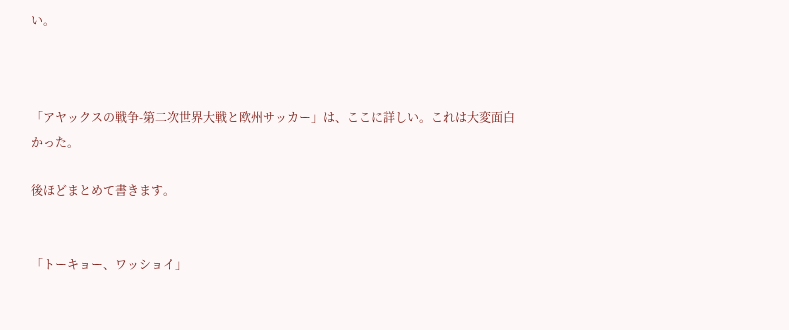い。



「アヤックスの戦争-第二次世界大戦と欧州サッカー」は、ここに詳しい。これは大変面白かった。

後ほどまとめて書きます。


「トーキョー、ワッショイ」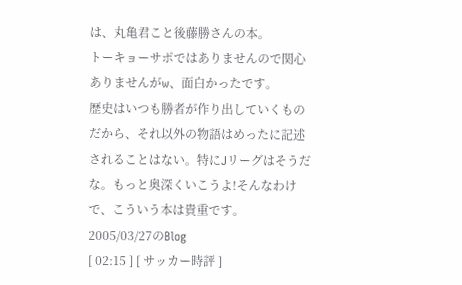は、丸亀君こと後藤勝さんの本。
トーキョーサポではありませんので関心ありませんがw、面白かったです。
歴史はいつも勝者が作り出していくものだから、それ以外の物語はめったに記述されることはない。特にJリーグはそうだな。もっと奥深くいこうよ!そんなわけで、こういう本は貴重です。
2005/03/27のBlog
[ 02:15 ] [ サッカー時評 ]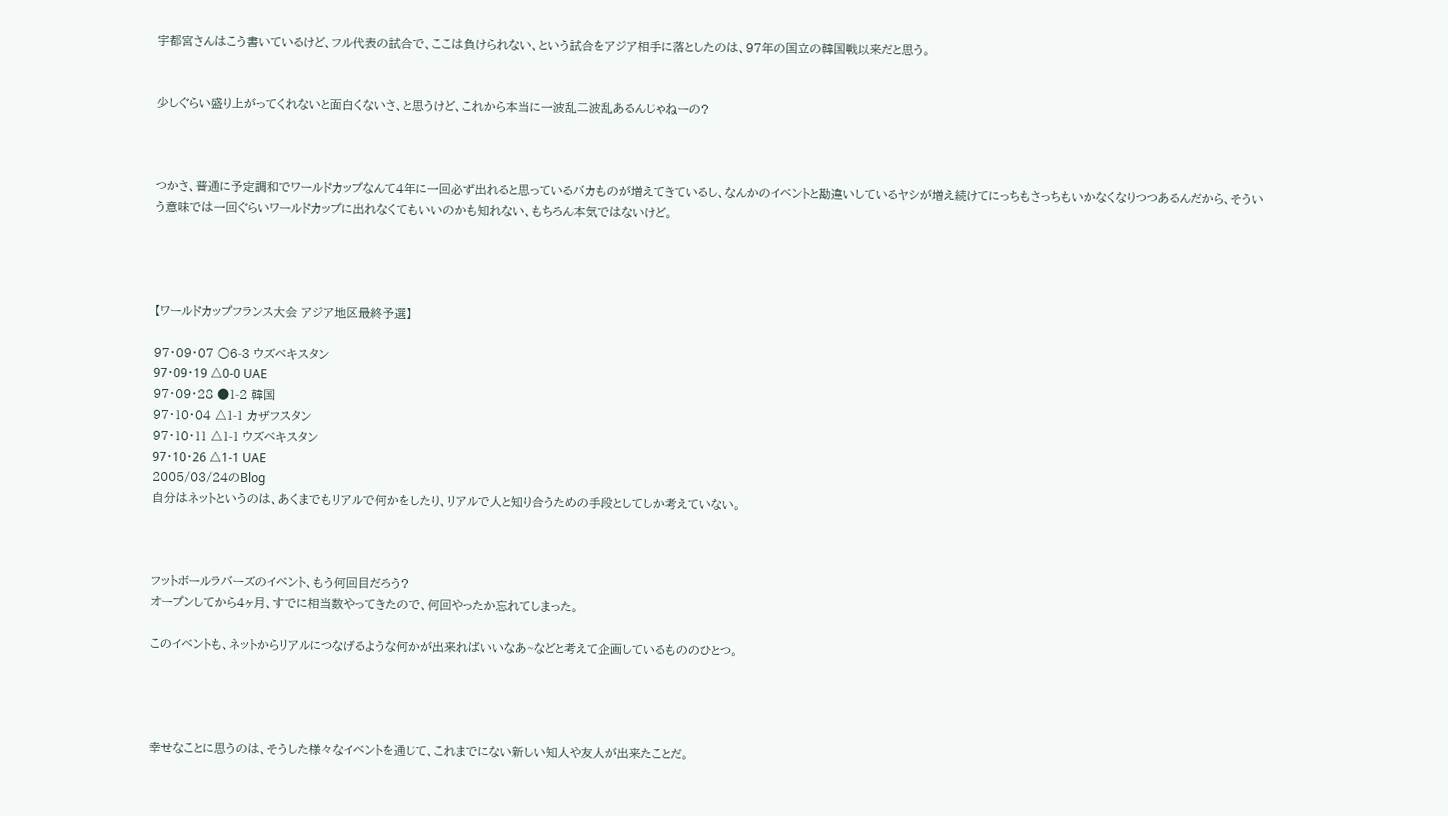宇都宮さんはこう書いているけど、フル代表の試合で、ここは負けられない、という試合をアジア相手に落としたのは、97年の国立の韓国戦以来だと思う。


少しぐらい盛り上がってくれないと面白くないさ、と思うけど、これから本当に一波乱二波乱あるんじゃねーの?



つかさ、普通に予定調和でワールドカップなんて4年に一回必ず出れると思っているバカものが増えてきているし、なんかのイベントと勘違いしているヤシが増え続けてにっちもさっちもいかなくなりつつあるんだから、そういう意味では一回ぐらいワールドカップに出れなくてもいいのかも知れない、もちろん本気ではないけど。




【ワールドカップフランス大会 アジア地区最終予選】

97・09・07 ○6-3 ウズベキスタン
97・09・19 △0-0 UAE
97・09・28 ●1-2 韓国
97・10・04 △1-1 カザフスタン
97・10・11 △1-1 ウズベキスタン
97・10・26 △1-1 UAE
2005/03/24のBlog
自分はネットというのは、あくまでもリアルで何かをしたり、リアルで人と知り合うための手段としてしか考えていない。



フットボールラバーズのイベント、もう何回目だろう?
オープンしてから4ヶ月、すでに相当数やってきたので、何回やったか忘れてしまった。

このイベントも、ネットからリアルにつなげるような何かが出来ればいいなあ~などと考えて企画しているもののひとつ。




幸せなことに思うのは、そうした様々なイベントを通じて、これまでにない新しい知人や友人が出来たことだ。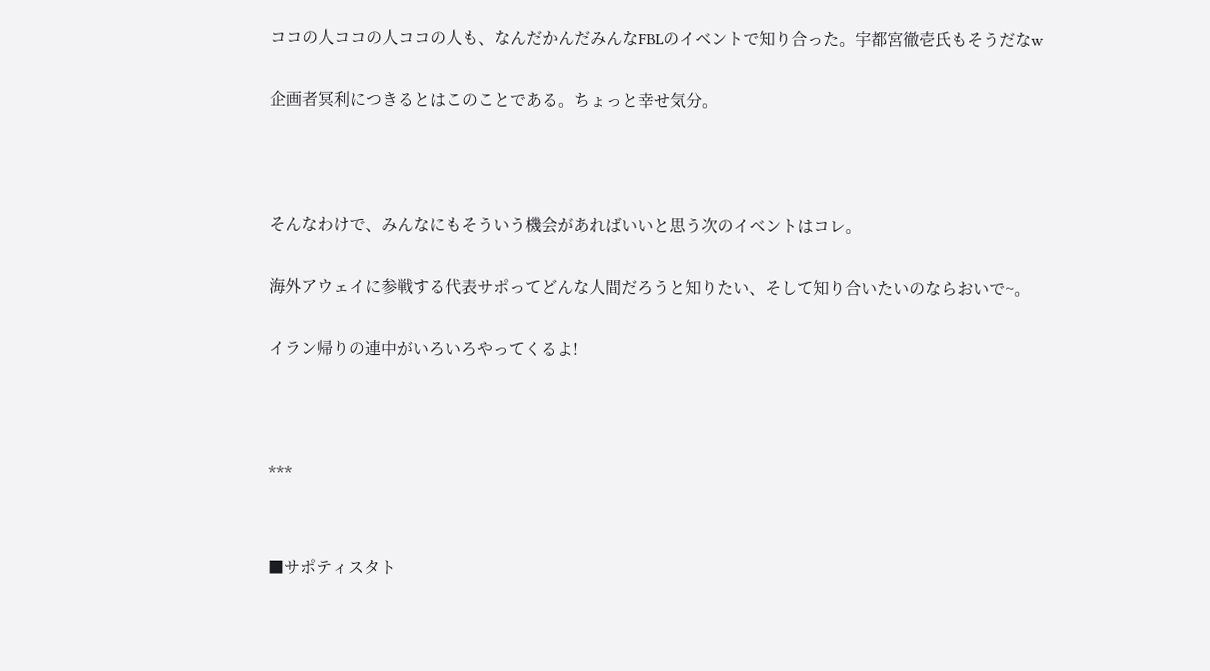ココの人ココの人ココの人も、なんだかんだみんなFBLのイベントで知り合った。宇都宮徹壱氏もそうだなw

企画者冥利につきるとはこのことである。ちょっと幸せ気分。



そんなわけで、みんなにもそういう機会があればいいと思う次のイベントはコレ。

海外アウェイに参戦する代表サポってどんな人間だろうと知りたい、そして知り合いたいのならおいで~。

イラン帰りの連中がいろいろやってくるよ!



***


■サポティスタト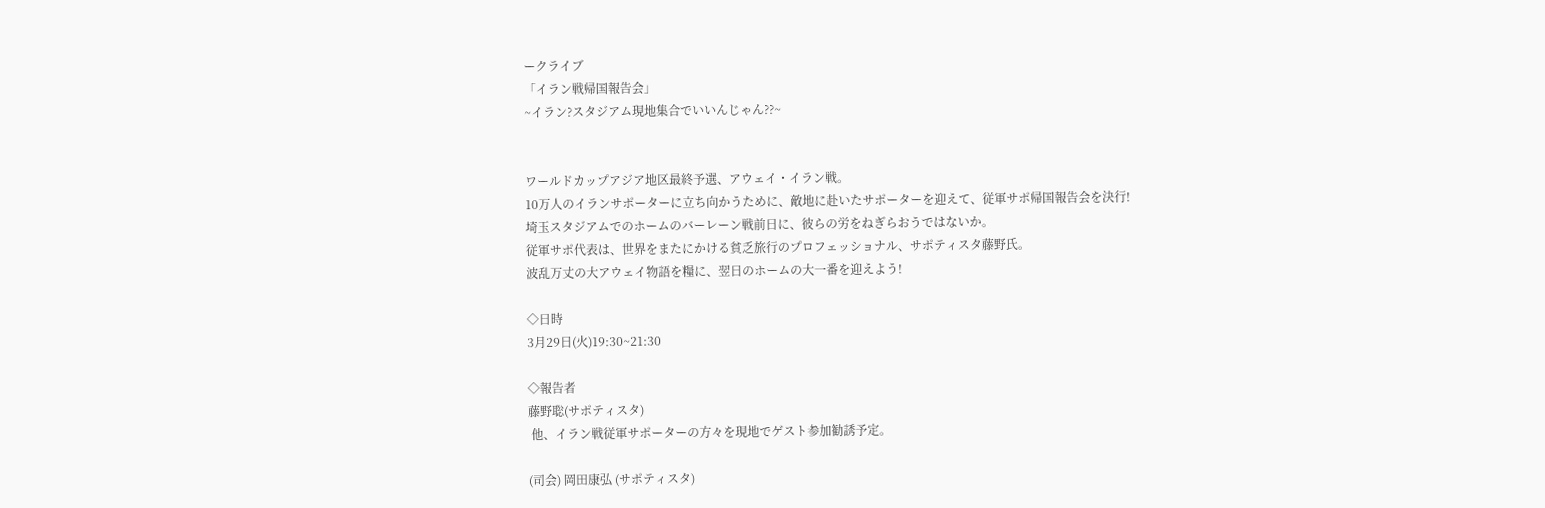ークライブ
「イラン戦帰国報告会」
~イラン?スタジアム現地集合でいいんじゃん??~


ワールドカップアジア地区最終予選、アウェイ・イラン戦。
10万人のイランサポーターに立ち向かうために、敵地に赴いたサポーターを迎えて、従軍サポ帰国報告会を決行!
埼玉スタジアムでのホームのバーレーン戦前日に、彼らの労をねぎらおうではないか。
従軍サポ代表は、世界をまたにかける貧乏旅行のプロフェッショナル、サポティスタ藤野氏。
波乱万丈の大アウェイ物語を糧に、翌日のホームの大一番を迎えよう!

◇日時
3月29日(火)19:30~21:30

◇報告者
藤野聡(サポティスタ)
 他、イラン戦従軍サポーターの方々を現地でゲスト参加勧誘予定。

(司会) 岡田康弘 (サポティスタ)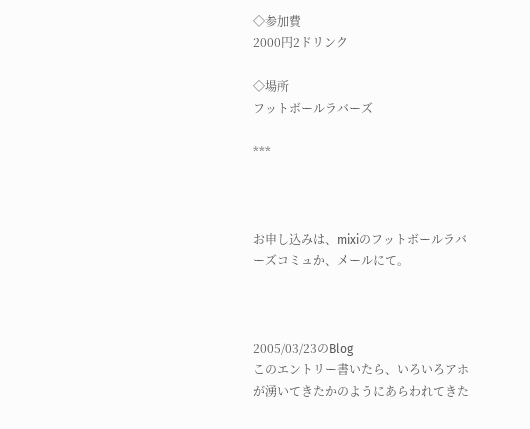◇参加費
2000円2ドリンク

◇場所
フットボールラバーズ

***



お申し込みは、mixiのフットボールラバーズコミュか、メールにて。



2005/03/23のBlog
このエントリー書いたら、いろいろアホが湧いてきたかのようにあらわれてきた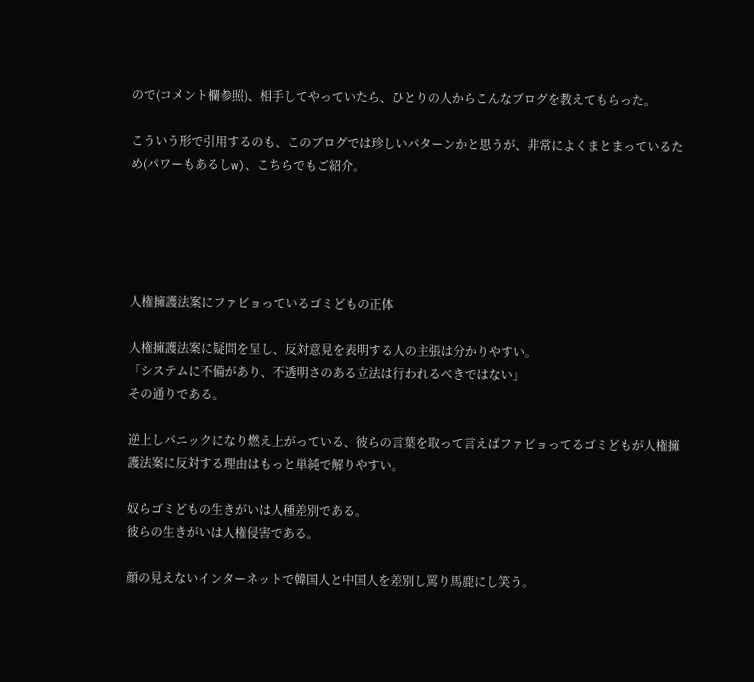ので(コメント欄参照)、相手してやっていたら、ひとりの人からこんなブログを教えてもらった。

こういう形で引用するのも、このブログでは珍しいパターンかと思うが、非常によくまとまっているため(パワーもあるしw)、こちらでもご紹介。





人権擁護法案にファビョっているゴミどもの正体

人権擁護法案に疑問を呈し、反対意見を表明する人の主張は分かりやすい。
「システムに不備があり、不透明さのある立法は行われるべきではない」
その通りである。

逆上しパニックになり燃え上がっている、彼らの言葉を取って言えばファビョってるゴミどもが人権擁護法案に反対する理由はもっと単純で解りやすい。

奴らゴミどもの生きがいは人種差別である。
彼らの生きがいは人権侵害である。

顔の見えないインターネットで韓国人と中国人を差別し罵り馬鹿にし笑う。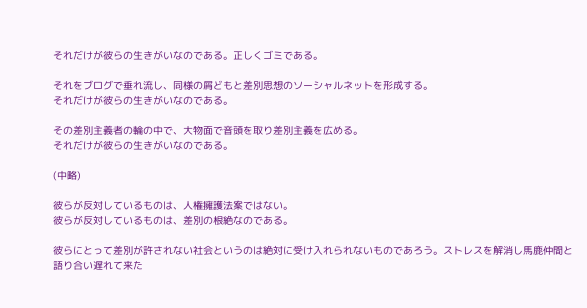それだけが彼らの生きがいなのである。正しくゴミである。

それをブログで垂れ流し、同様の屑どもと差別思想のソーシャルネットを形成する。
それだけが彼らの生きがいなのである。

その差別主義者の輪の中で、大物面で音頭を取り差別主義を広める。
それだけが彼らの生きがいなのである。

(中略)

彼らが反対しているものは、人権擁護法案ではない。
彼らが反対しているものは、差別の根絶なのである。

彼らにとって差別が許されない社会というのは絶対に受け入れられないものであろう。ストレスを解消し馬鹿仲間と語り合い遅れて来た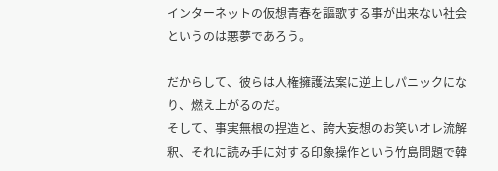インターネットの仮想青春を謳歌する事が出来ない社会というのは悪夢であろう。

だからして、彼らは人権擁護法案に逆上しパニックになり、燃え上がるのだ。
そして、事実無根の捏造と、誇大妄想のお笑いオレ流解釈、それに読み手に対する印象操作という竹島問題で韓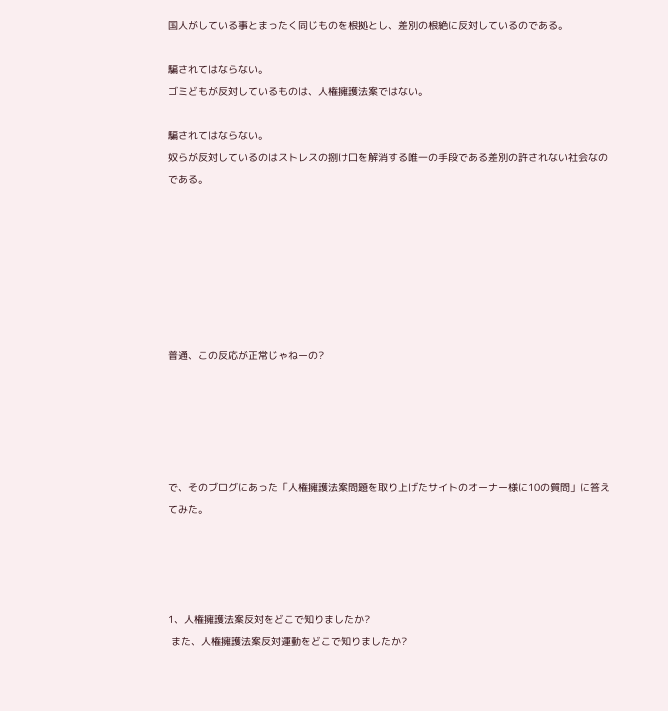国人がしている事とまったく同じものを根拠とし、差別の根絶に反対しているのである。

騙されてはならない。
ゴミどもが反対しているものは、人権擁護法案ではない。

騙されてはならない。
奴らが反対しているのはストレスの捌け口を解消する唯一の手段である差別の許されない社会なのである。







普通、この反応が正常じゃねーの?





で、そのブログにあった「人権擁護法案問題を取り上げたサイトのオーナー様に10の質問」に答えてみた。




1、人権擁護法案反対をどこで知りましたか?
 また、人権擁護法案反対運動をどこで知りましたか?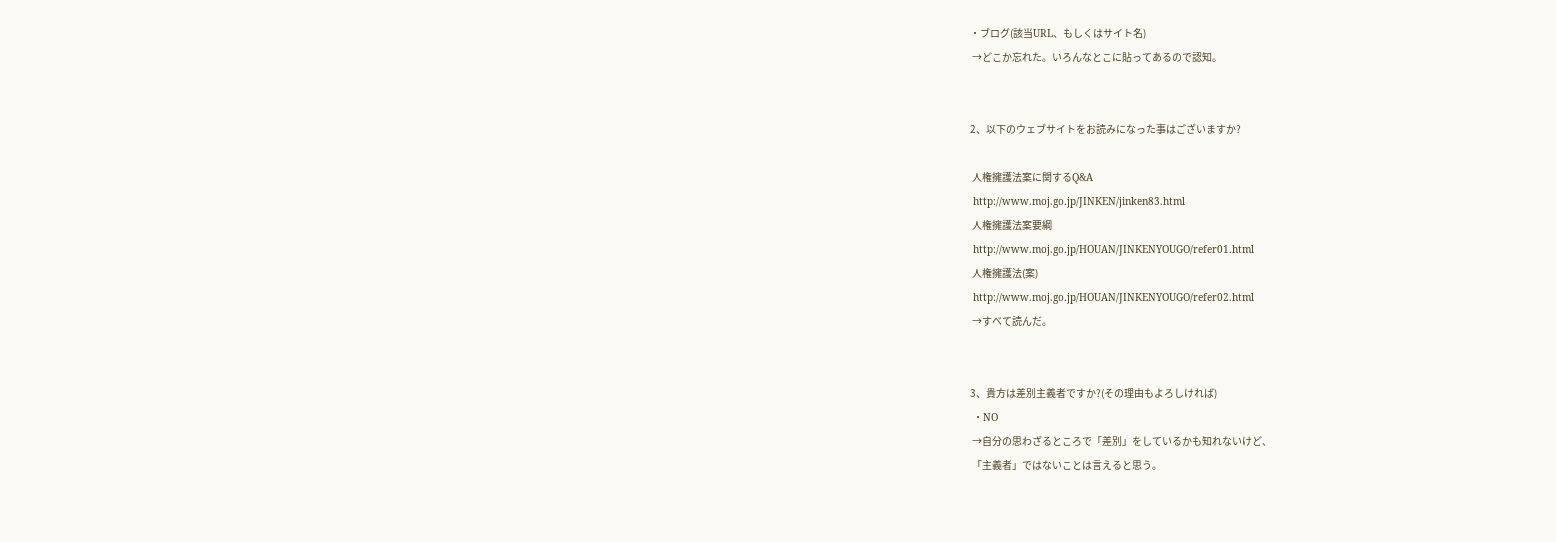・ブログ(該当URL、もしくはサイト名)
 →どこか忘れた。いろんなとこに貼ってあるので認知。


2、以下のウェブサイトをお読みになった事はございますか?

 人権擁護法案に関するQ&A
 http://www.moj.go.jp/JINKEN/jinken83.html
 人権擁護法案要綱
 http://www.moj.go.jp/HOUAN/JINKENYOUGO/refer01.html
 人権擁護法(案)
 http://www.moj.go.jp/HOUAN/JINKENYOUGO/refer02.html
 →すべて読んだ。


3、貴方は差別主義者ですか?(その理由もよろしければ)
 ・NO
 →自分の思わざるところで「差別」をしているかも知れないけど、
 「主義者」ではないことは言えると思う。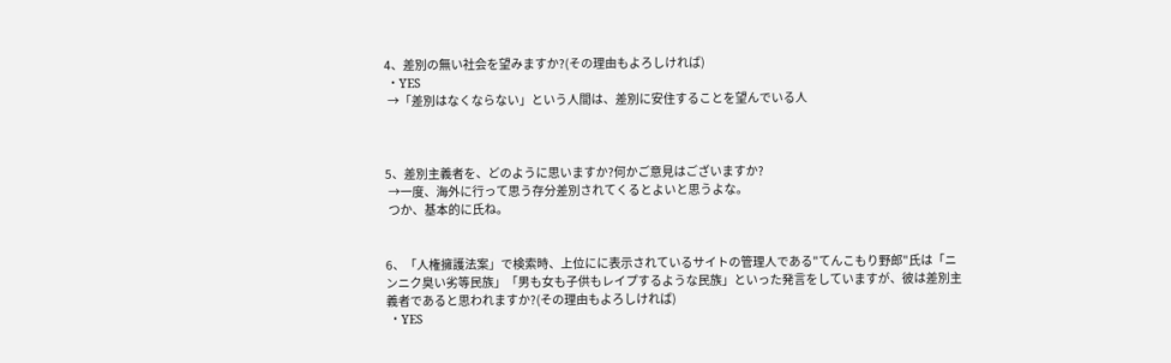4、差別の無い社会を望みますか?(その理由もよろしければ)
 ・YES
 →「差別はなくならない」という人間は、差別に安住することを望んでいる人



5、差別主義者を、どのように思いますか?何かご意見はございますか?
 →一度、海外に行って思う存分差別されてくるとよいと思うよな。
 つか、基本的に氏ね。


6、「人権擁護法案」で検索時、上位にに表示されているサイトの管理人である"てんこもり野郎"氏は「ニンニク臭い劣等民族」「男も女も子供もレイプするような民族」といった発言をしていますが、彼は差別主義者であると思われますか?(その理由もよろしければ)
 ・YES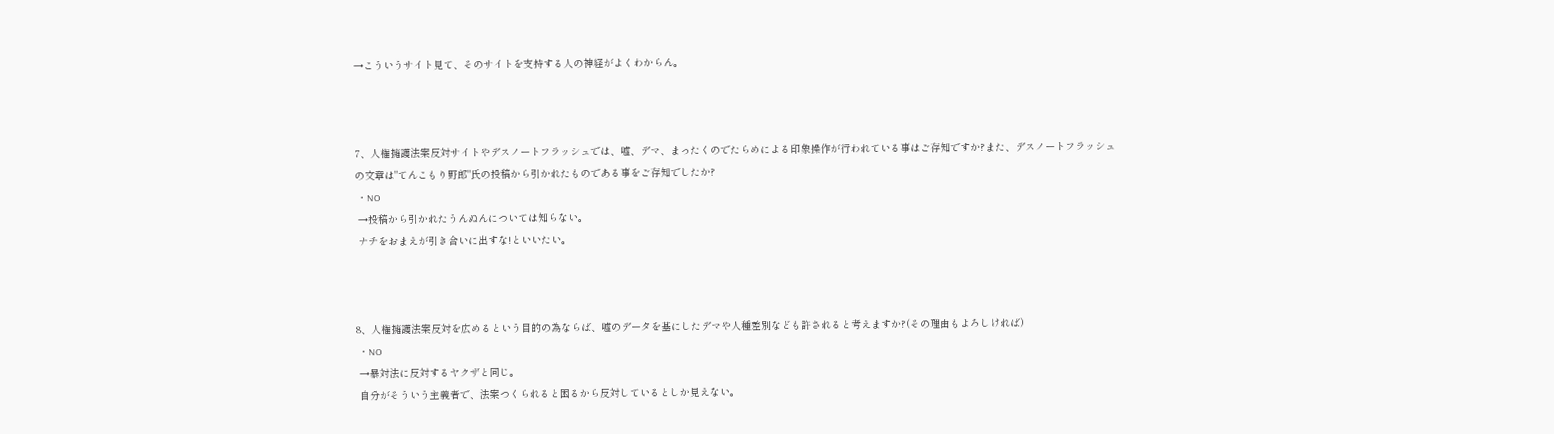→こういうサイト見て、そのサイトを支持する人の神経がよくわからん。



7、人権擁護法案反対サイトやデスノートフラッシュでは、嘘、デマ、まったくのでたらめによる印象操作が行われている事はご存知ですか?また、デスノートフラッシュの文章は"てんこもり野郎"氏の投稿から引かれたものである事をご存知でしたか?
 ・NO
 →投稿から引かれたうんぬんについては知らない。
 ナチをおまえが引き合いに出すな!といいたい。



8、人権擁護法案反対を広めるという目的の為ならば、嘘のデータを基にしたデマや人種差別なども許されると考えますか?(その理由もよろしければ)
 ・NO
 →暴対法に反対するヤクザと同じ。
 自分がそういう主義者で、法案つくられると困るから反対しているとしか見えない。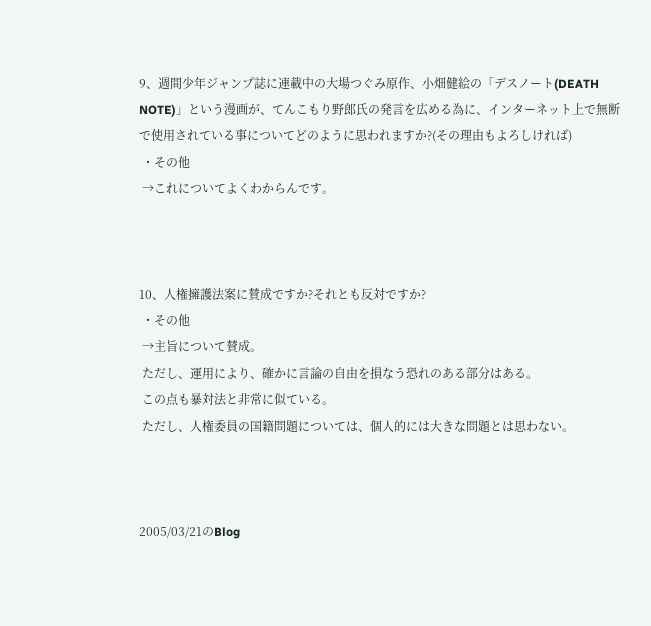9、週間少年ジャンプ誌に連載中の大場つぐみ原作、小畑健絵の「デスノート(DEATH NOTE)」という漫画が、てんこもり野郎氏の発言を広める為に、インターネット上で無断で使用されている事についてどのように思われますか?(その理由もよろしければ)
 ・その他
 →これについてよくわからんです。



10、人権擁護法案に賛成ですか?それとも反対ですか?
 ・その他
 →主旨について賛成。
 ただし、運用により、確かに言論の自由を損なう恐れのある部分はある。
 この点も暴対法と非常に似ている。
 ただし、人権委員の国籍問題については、個人的には大きな問題とは思わない。



2005/03/21のBlog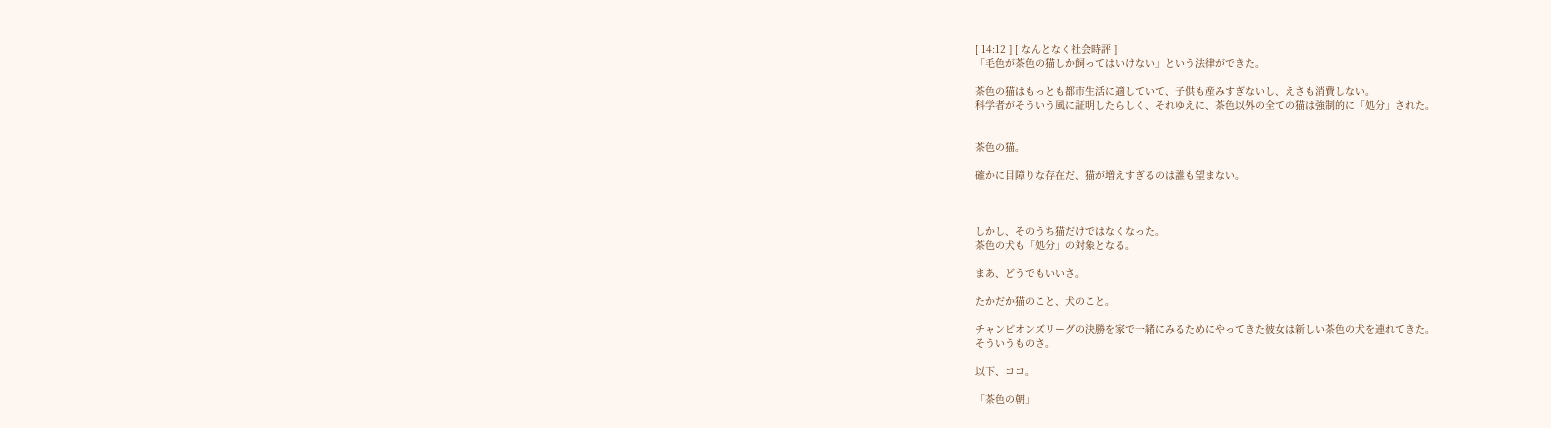[ 14:12 ] [ なんとなく社会時評 ]
「毛色が茶色の猫しか飼ってはいけない」という法律ができた。

茶色の猫はもっとも都市生活に適していて、子供も産みすぎないし、えさも消費しない。
科学者がそういう風に証明したらしく、それゆえに、茶色以外の全ての猫は強制的に「処分」された。


茶色の猫。

確かに目障りな存在だ、猫が増えすぎるのは誰も望まない。



しかし、そのうち猫だけではなくなった。
茶色の犬も「処分」の対象となる。

まあ、どうでもいいさ。

たかだか猫のこと、犬のこと。

チャンピオンズリーグの決勝を家で一緒にみるためにやってきた彼女は新しい茶色の犬を連れてきた。
そういうものさ。

以下、ココ。

「茶色の朝」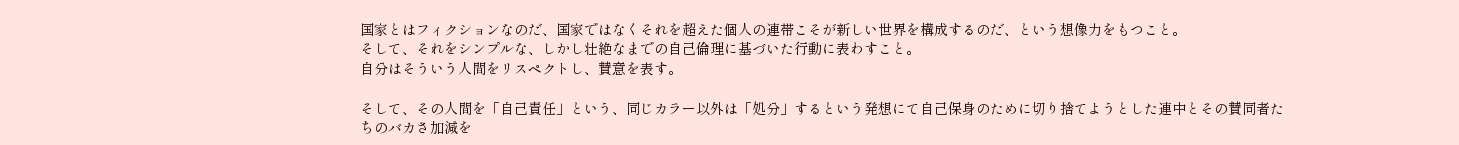国家とはフィクションなのだ、国家ではなくそれを超えた個人の連帯こそが新しい世界を構成するのだ、という想像力をもつこと。
そして、それをシンプルな、しかし壮絶なまでの自己倫理に基づいた行動に表わすこと。
自分はそういう人間をリスペクトし、賛意を表す。

そして、その人間を「自己責任」という、同じカラー以外は「処分」するという発想にて自己保身のために切り捨てようとした連中とその賛同者たちのバカさ加減を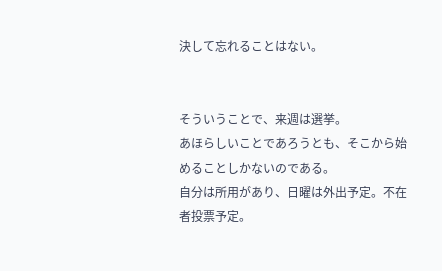決して忘れることはない。


そういうことで、来週は選挙。
あほらしいことであろうとも、そこから始めることしかないのである。
自分は所用があり、日曜は外出予定。不在者投票予定。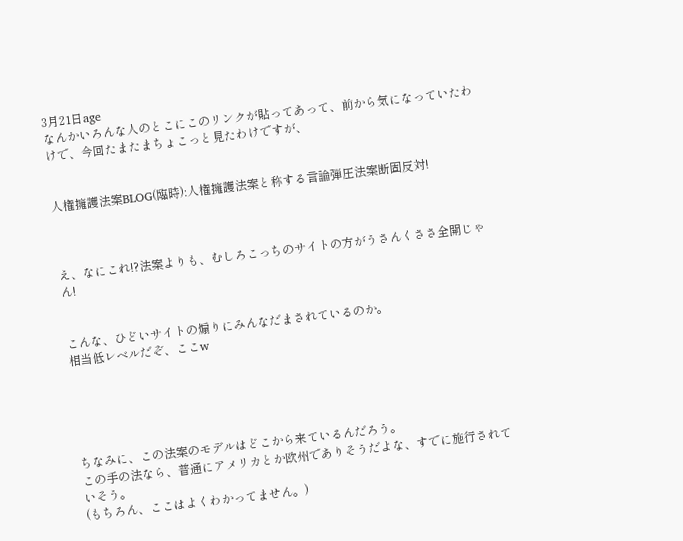3月21日age
なんかいろんな人のとこにこのリンクが貼ってあって、前から気になっていたわけで、今回たまたまちょこっと見たわけですが、


人権擁護法案BLOG(臨時):人権擁護法案と称する言論弾圧法案断固反対!



え、なにこれ!?法案よりも、むしろこっちのサイトの方がうさんくささ全開じゃん!


こんな、ひどいサイトの煽りにみんなだまされているのか。
相当低レベルだぞ、ここw





ちなみに、この法案のモデルはどこから来ているんだろう。
この手の法なら、普通にアメリカとか欧州でありそうだよな、すでに施行されていそう。
(もちろん、ここはよくわかってません。)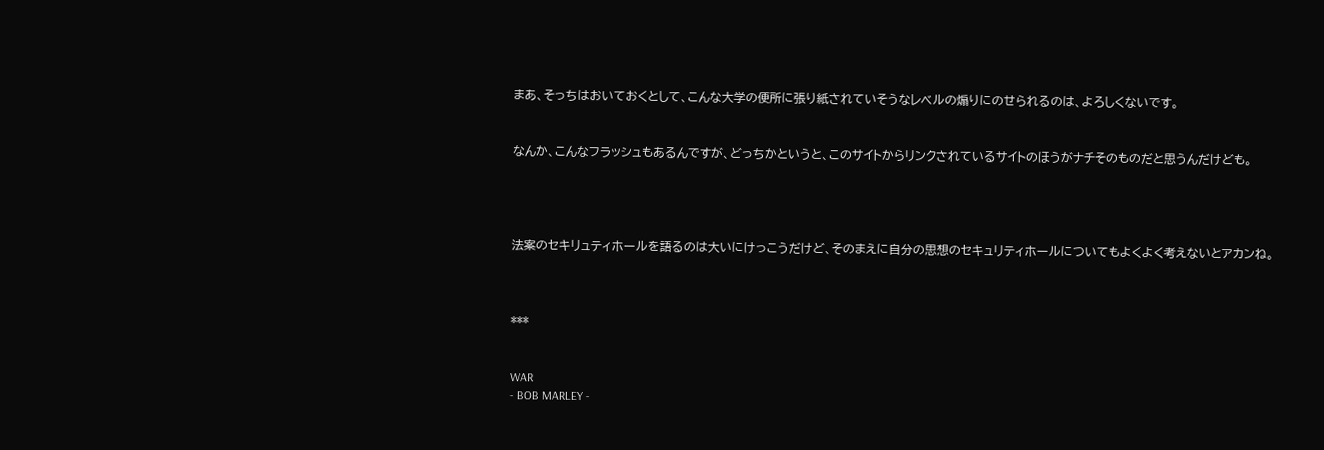まあ、そっちはおいておくとして、こんな大学の便所に張り紙されていそうなレベルの煽りにのせられるのは、よろしくないです。


なんか、こんなフラッシュもあるんですが、どっちかというと、このサイトからリンクされているサイトのほうがナチそのものだと思うんだけども。




法案のセキリュティホールを語るのは大いにけっこうだけど、そのまえに自分の思想のセキュリティホールについてもよくよく考えないとアカンね。



***


WAR
- BOB MARLEY -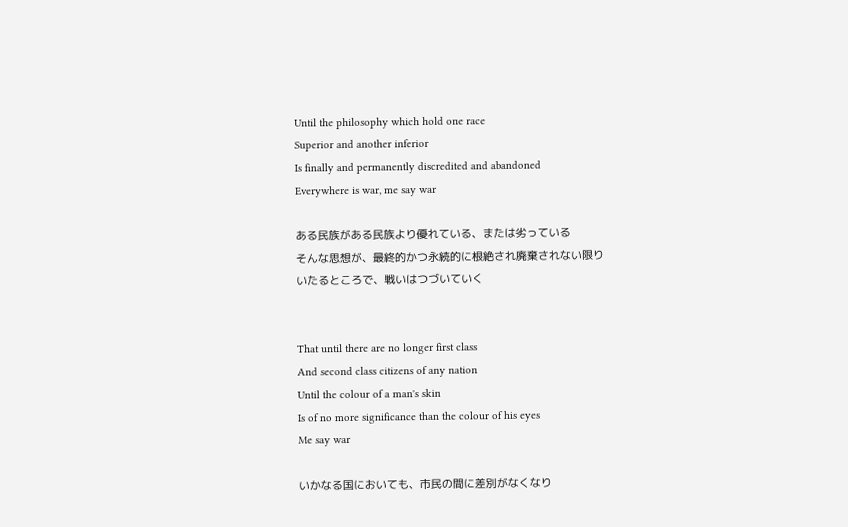Until the philosophy which hold one race
Superior and another inferior
Is finally and permanently discredited and abandoned
Everywhere is war, me say war

ある民族がある民族より優れている、または劣っている
そんな思想が、最終的かつ永続的に根絶され廃棄されない限り
いたるところで、戦いはつづいていく


That until there are no longer first class
And second class citizens of any nation
Until the colour of a man's skin
Is of no more significance than the colour of his eyes
Me say war

いかなる国においても、市民の間に差別がなくなり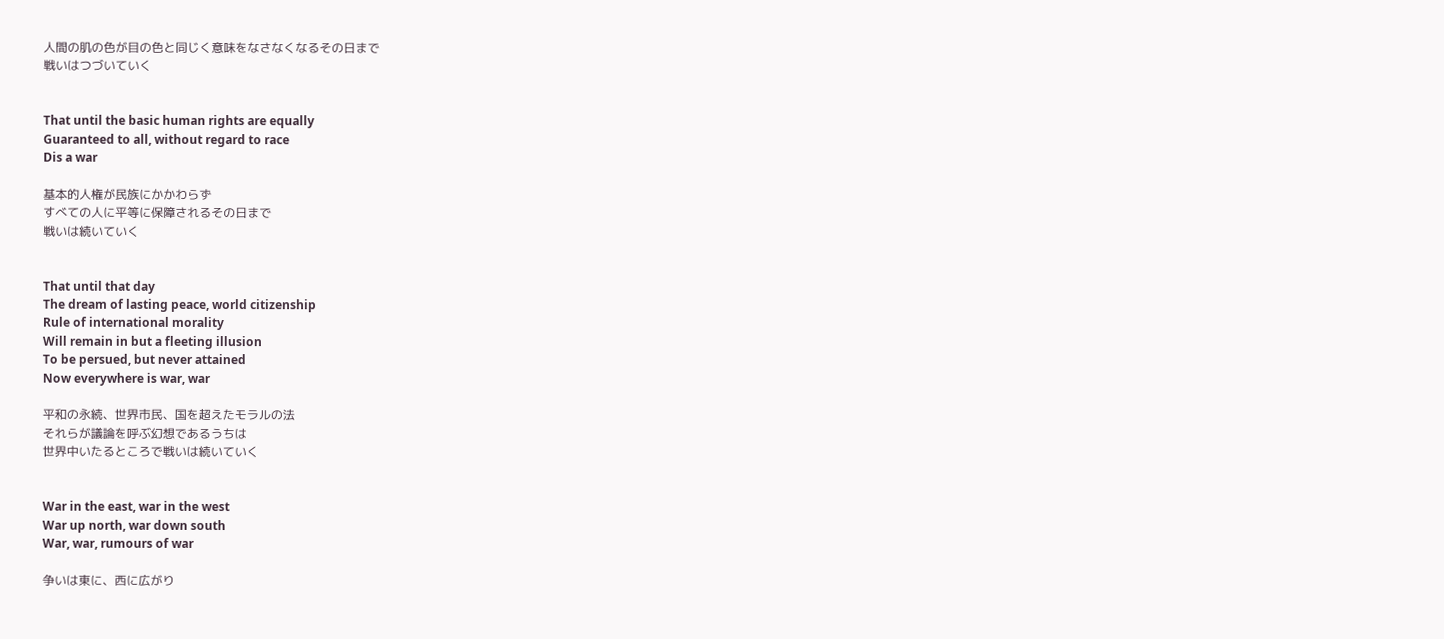人間の肌の色が目の色と同じく意味をなさなくなるその日まで
戦いはつづいていく


That until the basic human rights are equally
Guaranteed to all, without regard to race
Dis a war

基本的人権が民族にかかわらず
すべての人に平等に保障されるその日まで
戦いは続いていく


That until that day
The dream of lasting peace, world citizenship
Rule of international morality
Will remain in but a fleeting illusion
To be persued, but never attained
Now everywhere is war, war

平和の永続、世界市民、国を超えたモラルの法
それらが議論を呼ぶ幻想であるうちは
世界中いたるところで戦いは続いていく


War in the east, war in the west
War up north, war down south
War, war, rumours of war

争いは東に、西に広がり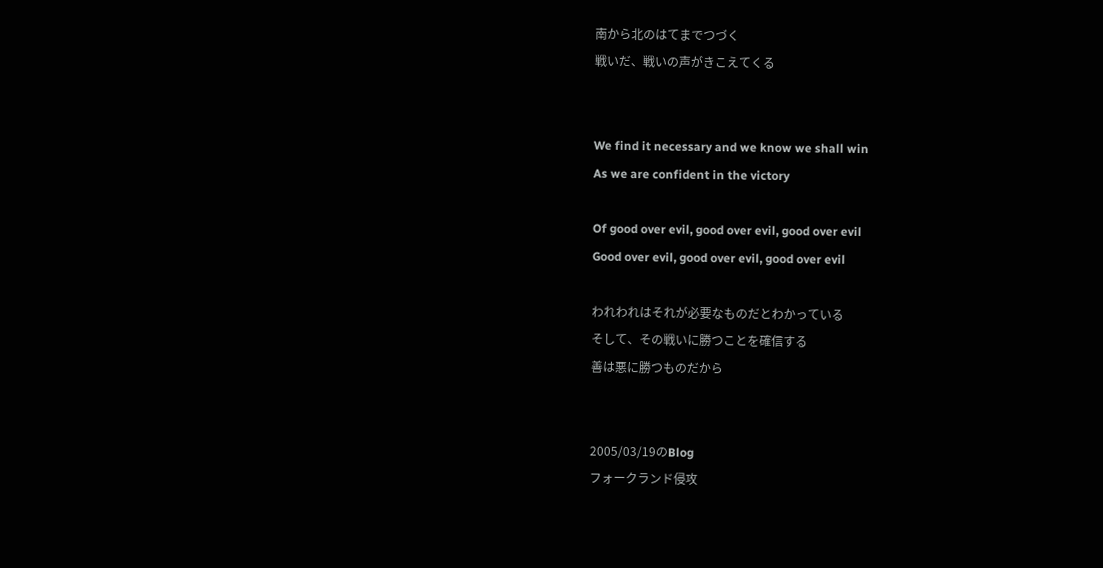南から北のはてまでつづく
戦いだ、戦いの声がきこえてくる


We find it necessary and we know we shall win
As we are confident in the victory

Of good over evil, good over evil, good over evil
Good over evil, good over evil, good over evil

われわれはそれが必要なものだとわかっている
そして、その戦いに勝つことを確信する
善は悪に勝つものだから


2005/03/19のBlog
フォークランド侵攻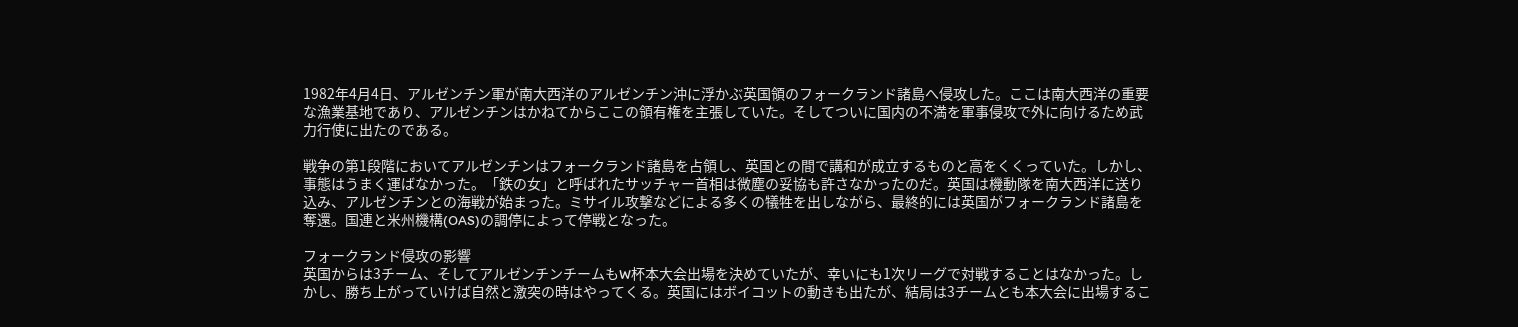1982年4月4日、アルゼンチン軍が南大西洋のアルゼンチン沖に浮かぶ英国領のフォークランド諸島へ侵攻した。ここは南大西洋の重要な漁業基地であり、アルゼンチンはかねてからここの領有権を主張していた。そしてついに国内の不満を軍事侵攻で外に向けるため武力行使に出たのである。

戦争の第1段階においてアルゼンチンはフォークランド諸島を占領し、英国との間で講和が成立するものと高をくくっていた。しかし、事態はうまく運ばなかった。「鉄の女」と呼ばれたサッチャー首相は微塵の妥協も許さなかったのだ。英国は機動隊を南大西洋に送り込み、アルゼンチンとの海戦が始まった。ミサイル攻撃などによる多くの犠牲を出しながら、最終的には英国がフォークランド諸島を奪還。国連と米州機構(OAS)の調停によって停戦となった。

フォークランド侵攻の影響
英国からは3チーム、そしてアルゼンチンチームもW杯本大会出場を決めていたが、幸いにも1次リーグで対戦することはなかった。しかし、勝ち上がっていけば自然と激突の時はやってくる。英国にはボイコットの動きも出たが、結局は3チームとも本大会に出場するこ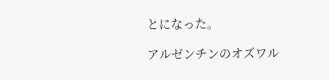とになった。

アルゼンチンのオズワル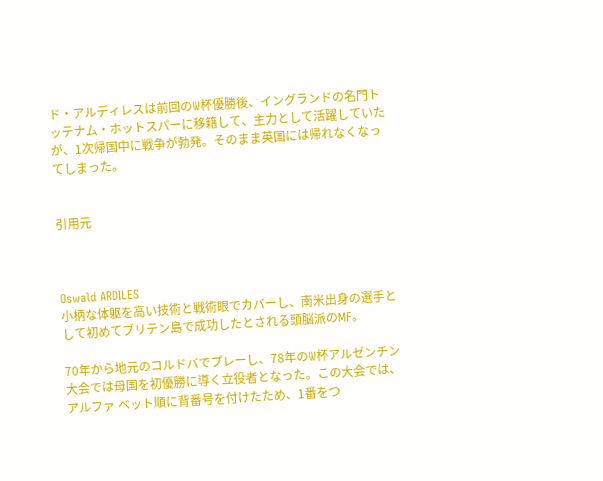ド・アルディレスは前回のW杯優勝後、イングランドの名門トッテナム・ホットスパーに移籍して、主力として活躍していたが、1次帰国中に戦争が勃発。そのまま英国には帰れなくなってしまった。


引用元



Oswald ARDILES
小柄な体躯を高い技術と戦術眼でカバーし、南米出身の選手として初めてブリテン島で成功したとされる頭脳派のMF。

70年から地元のコルドバでプレーし、78年のW杯アルゼンチン大会では母国を初優勝に導く立役者となった。この大会では、アルファ ベット順に背番号を付けたため、1番をつ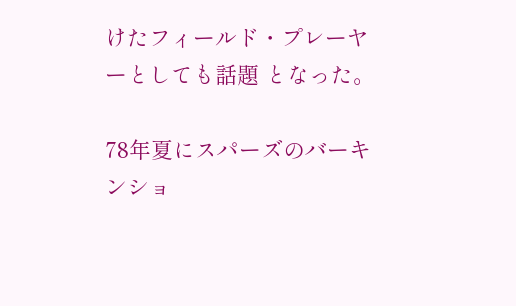けたフィールド・プレーヤーとしても話題 となった。

78年夏にスパーズのバーキンショ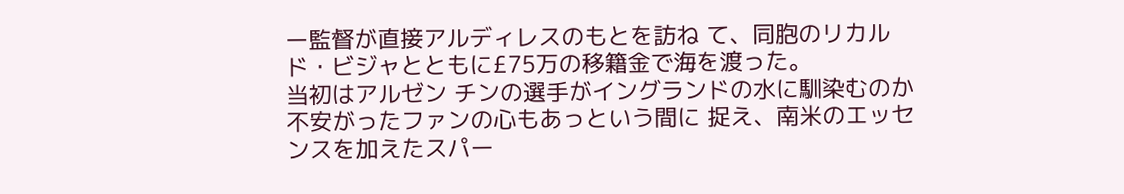ー監督が直接アルディレスのもとを訪ね て、同胞のリカルド・ビジャとともに£75万の移籍金で海を渡った。
当初はアルゼン チンの選手がイングランドの水に馴染むのか不安がったファンの心もあっという間に 捉え、南米のエッセンスを加えたスパー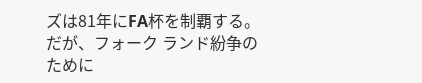ズは81年にFA杯を制覇する。だが、フォーク ランド紛争のために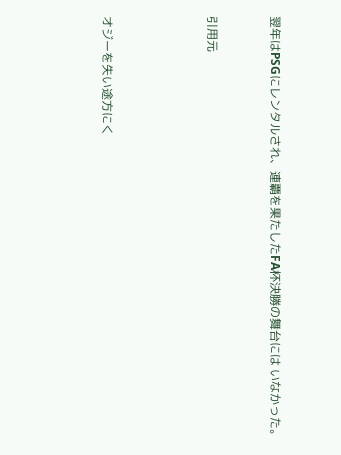翌年はPSGにレンタルされ、連覇を果たしたFA杯決勝の舞台には いなかった。


引用元




オジーを失い途方にく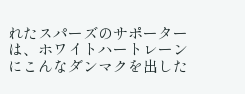れたスパーズのサポーターは、ホワイトハートレーンにこんなダンマクを出した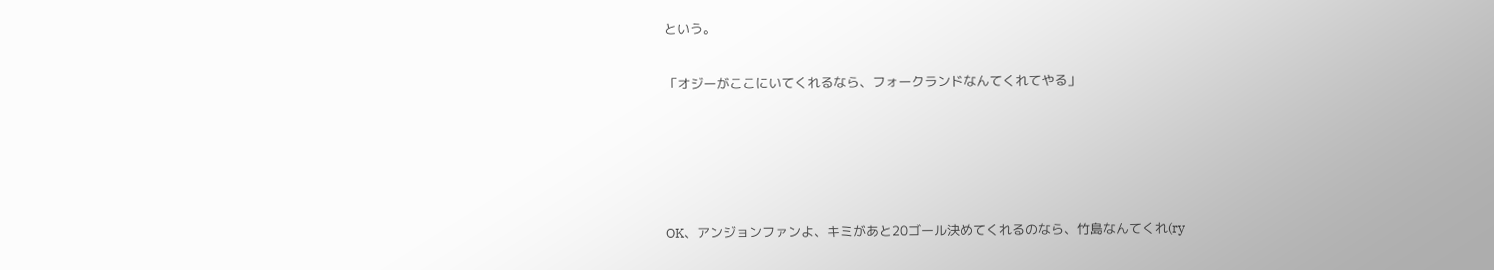という。


「オジーがここにいてくれるなら、フォークランドなんてくれてやる」







OK、アンジョンファンよ、キミがあと20ゴール決めてくれるのなら、竹島なんてくれ(ry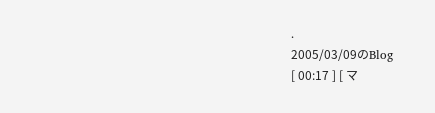.
2005/03/09のBlog
[ 00:17 ] [ マ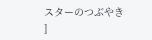スターのつぶやき ]